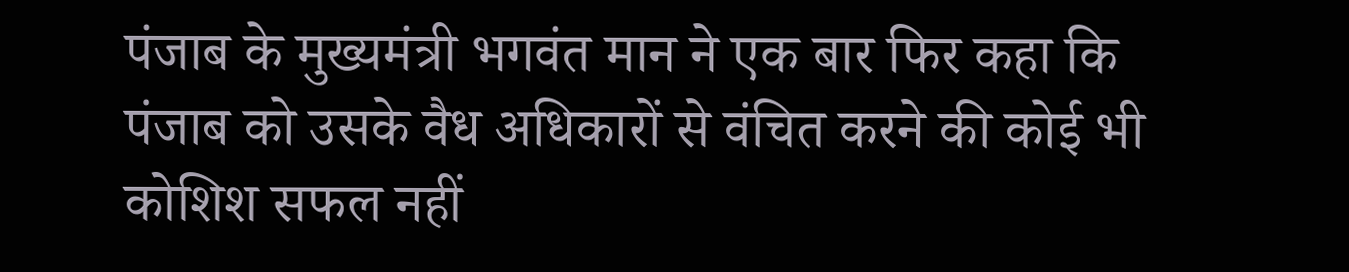पंजाब के मुख्यमंत्री भगवंत मान ने एक बार फिर कहा कि पंजाब को उसके वैध अधिकारों से वंचित करने की कोई भी कोशिश सफल नहीं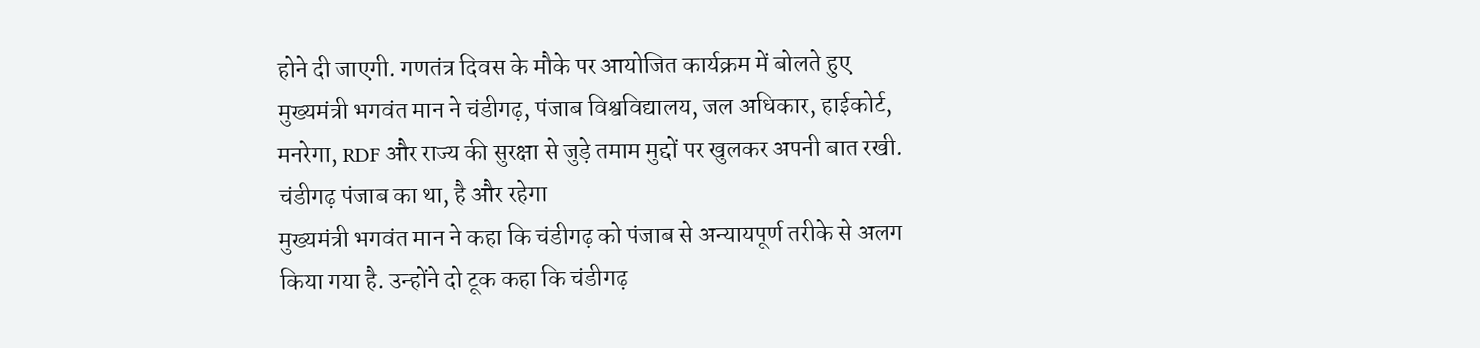होने दी जाएगी. गणतंत्र दिवस के मौके पर आयोजित कार्यक्रम में बोलते हुए मुख्यमंत्री भगवंत मान ने चंडीगढ़, पंजाब विश्वविद्यालय, जल अधिकार, हाईकोर्ट, मनरेगा, RDF और राज्य की सुरक्षा से जुड़े तमाम मुद्दों पर खुलकर अपनी बात रखी.
चंडीगढ़ पंजाब का था, है और रहेगा
मुख्यमंत्री भगवंत मान ने कहा कि चंडीगढ़ को पंजाब से अन्यायपूर्ण तरीके से अलग किया गया है. उन्होंने दो टूक कहा कि चंडीगढ़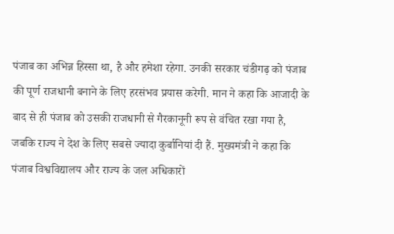पंजाब का अभिन्न हिस्सा था, है और हमेशा रहेगा. उनकी सरकार चंडीगढ़ को पंजाब की पूर्ण राजधानी बनाने के लिए हरसंभव प्रयास करेगी. मान ने कहा कि आजादी के बाद से ही पंजाब को उसकी राजधानी से गैरकानूनी रूप से वंचित रखा गया है, जबकि राज्य ने देश के लिए सबसे ज्यादा कुर्बानियां दी हैं. मुख्यमंत्री ने कहा कि पंजाब विश्वविद्यालय और राज्य के जल अधिकारों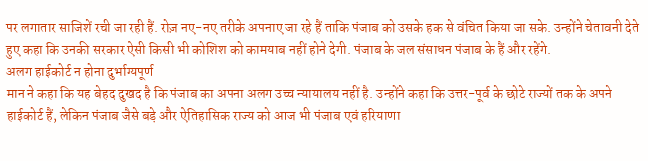पर लगातार साजिशें रची जा रही हैं. रोज़ नए-नए तरीके अपनाए जा रहे हैं ताकि पंजाब को उसके हक से वंचित किया जा सके. उन्होंने चेतावनी देते हुए कहा कि उनकी सरकार ऐसी किसी भी कोशिश को कामयाब नहीं होने देगी. पंजाब के जल संसाधन पंजाब के हैं और रहेंगे.
अलग हाईकोर्ट न होना दुर्भाग्यपूर्ण
मान ने कहा कि यह बेहद दुखद है कि पंजाब का अपना अलग उच्च न्यायालय नहीं है. उन्होंने कहा कि उत्तर-पूर्व के छोटे राज्यों तक के अपने हाईकोर्ट हैं, लेकिन पंजाब जैसे बड़े और ऐतिहासिक राज्य को आज भी पंजाब एवं हरियाणा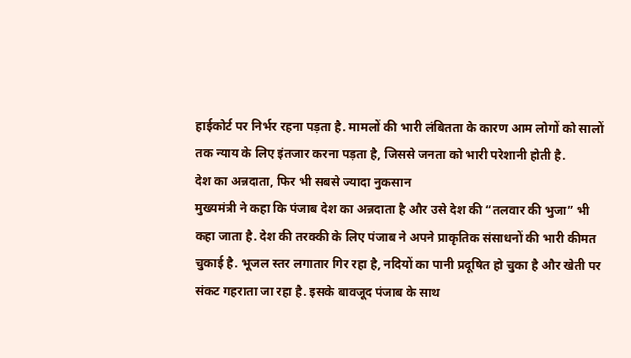हाईकोर्ट पर निर्भर रहना पड़ता है. मामलों की भारी लंबितता के कारण आम लोगों को सालों तक न्याय के लिए इंतजार करना पड़ता है, जिससे जनता को भारी परेशानी होती है.
देश का अन्नदाता, फिर भी सबसे ज्यादा नुकसान
मुख्यमंत्री ने कहा कि पंजाब देश का अन्नदाता है और उसे देश की “तलवार की भुजा” भी कहा जाता है. देश की तरक्की के लिए पंजाब ने अपने प्राकृतिक संसाधनों की भारी कीमत चुकाई है. भूजल स्तर लगातार गिर रहा है, नदियों का पानी प्रदूषित हो चुका है और खेती पर संकट गहराता जा रहा है. इसके बावजूद पंजाब के साथ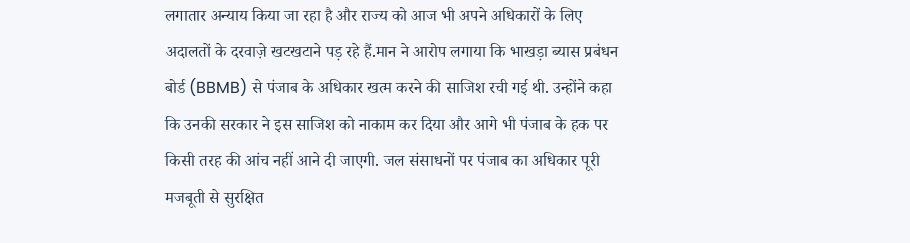लगातार अन्याय किया जा रहा है और राज्य को आज भी अपने अधिकारों के लिए अदालतों के दरवाज़े खटखटाने पड़ रहे हैं.मान ने आरोप लगाया कि भाखड़ा ब्यास प्रबंधन बोर्ड (BBMB) से पंजाब के अधिकार खत्म करने की साजिश रची गई थी. उन्होंने कहा कि उनकी सरकार ने इस साजिश को नाकाम कर दिया और आगे भी पंजाब के हक पर किसी तरह की आंच नहीं आने दी जाएगी. जल संसाधनों पर पंजाब का अधिकार पूरी मजबूती से सुरक्षित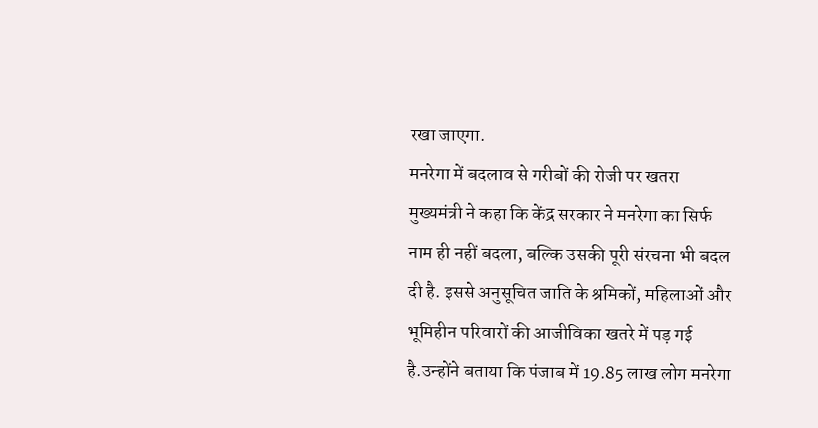रखा जाएगा.
मनरेगा में बदलाव से गरीबों की रोजी पर खतरा
मुख्यमंत्री ने कहा कि केंद्र सरकार ने मनरेगा का सिर्फ नाम ही नहीं बदला, बल्कि उसकी पूरी संरचना भी बदल दी है. इससे अनुसूचित जाति के श्रमिकों, महिलाओं और भूमिहीन परिवारों की आजीविका खतरे में पड़ गई है.उन्होंने बताया कि पंजाब में 19.85 लाख लोग मनरेगा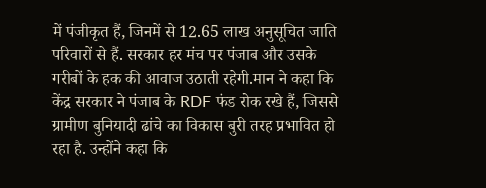में पंजीकृत हैं, जिनमें से 12.65 लाख अनुसूचित जाति परिवारों से हैं. सरकार हर मंच पर पंजाब और उसके गरीबों के हक की आवाज उठाती रहेगी.मान ने कहा कि केंद्र सरकार ने पंजाब के RDF फंड रोक रखे हैं, जिससे ग्रामीण बुनियादी ढांचे का विकास बुरी तरह प्रभावित हो रहा है. उन्होंने कहा कि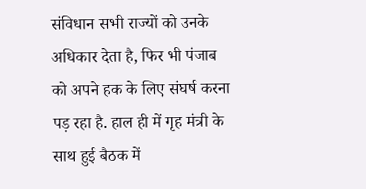संविधान सभी राज्यों को उनके अधिकार देता है, फिर भी पंजाब को अपने हक के लिए संघर्ष करना पड़ रहा है. हाल ही में गृह मंत्री के साथ हुई बैठक में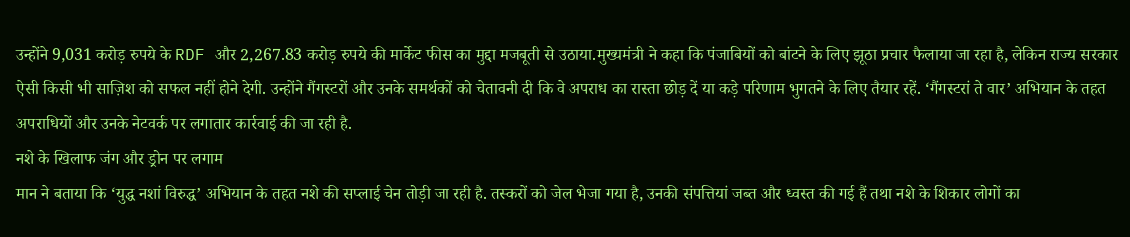उन्होंने 9,031 करोड़ रुपये के RDF और 2,267.83 करोड़ रुपये की मार्केट फीस का मुद्दा मजबूती से उठाया.मुख्यमंत्री ने कहा कि पंजाबियों को बांटने के लिए झूठा प्रचार फैलाया जा रहा है, लेकिन राज्य सरकार ऐसी किसी भी साज़िश को सफल नहीं होने देगी. उन्होंने गैंगस्टरों और उनके समर्थकों को चेतावनी दी कि वे अपराध का रास्ता छोड़ दें या कड़े परिणाम भुगतने के लिए तैयार रहें. ‘गैंगस्टरां ते वार’ अभियान के तहत अपराधियों और उनके नेटवर्क पर लगातार कार्रवाई की जा रही है.
नशे के खिलाफ जंग और ड्रोन पर लगाम
मान ने बताया कि ‘युद्ध नशां विरुद्ध’ अभियान के तहत नशे की सप्लाई चेन तोड़ी जा रही है. तस्करों को जेल भेजा गया है, उनकी संपत्तियां जब्त और ध्वस्त की गई हैं तथा नशे के शिकार लोगों का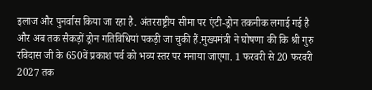इलाज और पुनर्वास किया जा रहा है. अंतरराष्ट्रीय सीमा पर एंटी-ड्रोन तकनीक लगाई गई है और अब तक सैकड़ों ड्रोन गतिविधियां पकड़ी जा चुकी हैं.मुख्यमंत्री ने घोषणा की कि श्री गुरु रविदास जी के 650वें प्रकाश पर्व को भव्य स्तर पर मनाया जाएगा. 1 फरवरी से 20 फरवरी 2027 तक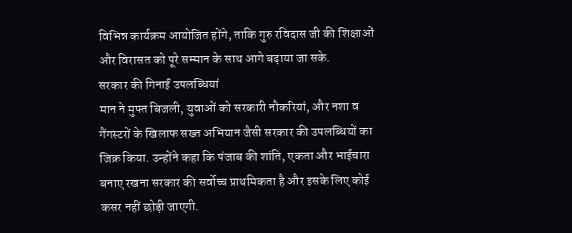विभिन्न कार्यक्रम आयोजित होंगे, ताकि गुरु रविदास जी की शिक्षाओं और विरासत को पूरे सम्मान के साथ आगे बढ़ाया जा सके.
सरकार की गिनाईं उपलब्धियां
मान ने मुफ्त बिजली, युवाओं को सरकारी नौकरियां, और नशा व गैंगस्टरों के खिलाफ सख्त अभियान जैसी सरकार की उपलब्धियों का जिक्र किया. उन्होंने कहा कि पंजाब की शांति, एकता और भाईचारा बनाए रखना सरकार की सर्वोच्च प्राथमिकता है और इसके लिए कोई कसर नहीं छोड़ी जाएगी.